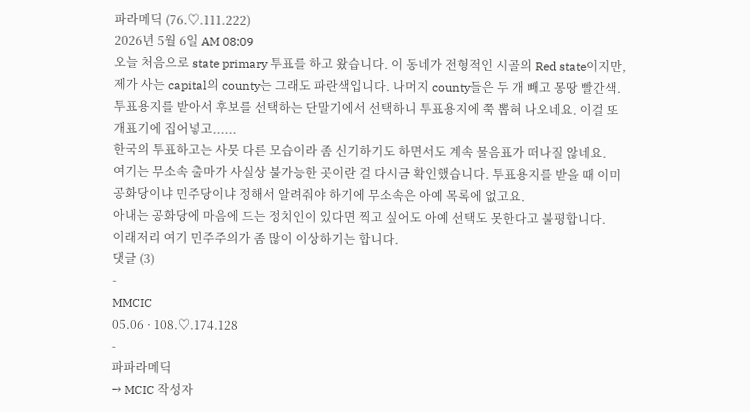파라메딕 (76.♡.111.222)
2026년 5월 6일 AM 08:09
오늘 처음으로 state primary 투표를 하고 왔습니다. 이 동네가 전형적인 시골의 Red state이지만, 제가 사는 capital의 county는 그래도 파란색입니다. 나머지 county들은 두 개 빼고 몽땅 빨간색.
투표용지를 받아서 후보를 선택하는 단말기에서 선택하니 투표용지에 쭉 뽑혀 나오네요. 이걸 또 개표기에 집어넣고......
한국의 투표하고는 사뭇 다른 모습이라 좀 신기하기도 하면서도 계속 물음표가 떠나질 않네요.
여기는 무소속 출마가 사실상 불가능한 곳이란 걸 다시금 확인했습니다. 투표용지를 받을 때 이미 공화당이냐 민주당이냐 정해서 알려줘야 하기에 무소속은 아예 목록에 없고요.
아내는 공화당에 마음에 드는 정치인이 있다면 찍고 싶어도 아예 선택도 못한다고 불평합니다.
이래저리 여기 민주주의가 좀 많이 이상하기는 합니다.
댓글 (3)
-
MMCIC
05.06 · 108.♡.174.128
-
파파라메딕
→ MCIC 작성자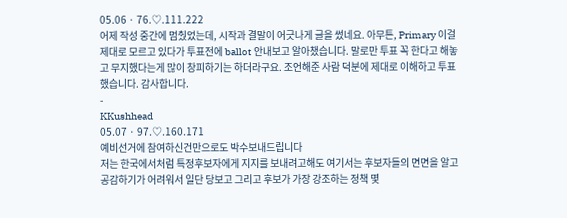05.06 · 76.♡.111.222
어제 작성 중간에 멈췄었는데, 시작과 결말이 어긋나게 글을 썼네요. 아무튼, Primary 이걸 제대로 모르고 있다가 투표전에 ballot 안내보고 알아챘습니다. 말로만 투표 꼭 한다고 해놓고 무지했다는게 많이 창피하기는 하더라구요. 조언해준 사람 덕분에 제대로 이해하고 투표했습니다. 감사합니다.
-
KKushhead
05.07 · 97.♡.160.171
예비선거에 참여하신건만으로도 박수보내드립니다
저는 한국에서처럼 특정후보자에게 지지를 보내려고해도 여기서는 후보자들의 면면을 알고 공감하기가 어려워서 일단 당보고 그리고 후보가 가장 강조하는 정책 몇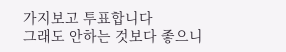가지보고 투표합니다
그래도 안하는 것보다 좋으니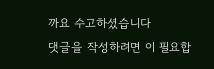까요 수고하셨습니다
댓글을 작성하려면 이 필요합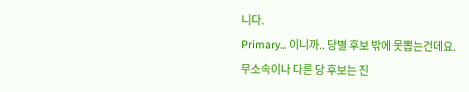니다.
Primary... 이니까.. 당별 후보 밖에 못뽑는건데요.
무소속이나 다른 당 후보는 진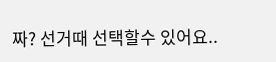짜? 선거때 선택할수 있어요..